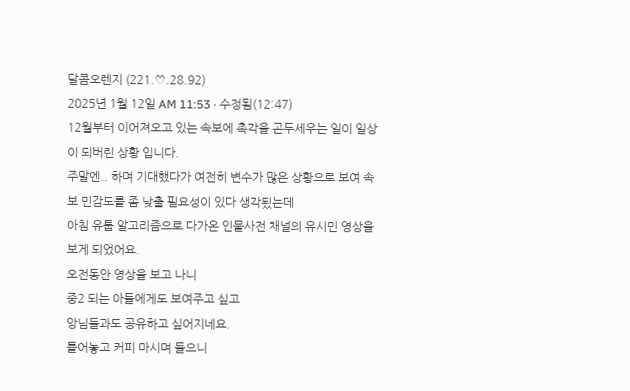달콤오렌지 (221.♡.28.92)
2025년 1월 12일 AM 11:53 · 수정됨(12:47)
12월부터 이어져오고 있는 속보에 촉각을 곤두세우는 일이 일상이 되버린 상황 입니다.
주말엔.. 하며 기대했다가 여전히 변수가 많은 상황으로 보여 속보 민감도를 좀 낮출 필요성이 있다 생각됬는데
아침 유툽 알고리즘으로 다가온 인물사전 채널의 유시민 영상을 보게 되었어요.
오전동안 영상을 보고 나니
중2 되는 아들에게도 보여주고 싶고
앙님들과도 공유하고 싶어지네요.
틀어놓고 커피 마시며 들으니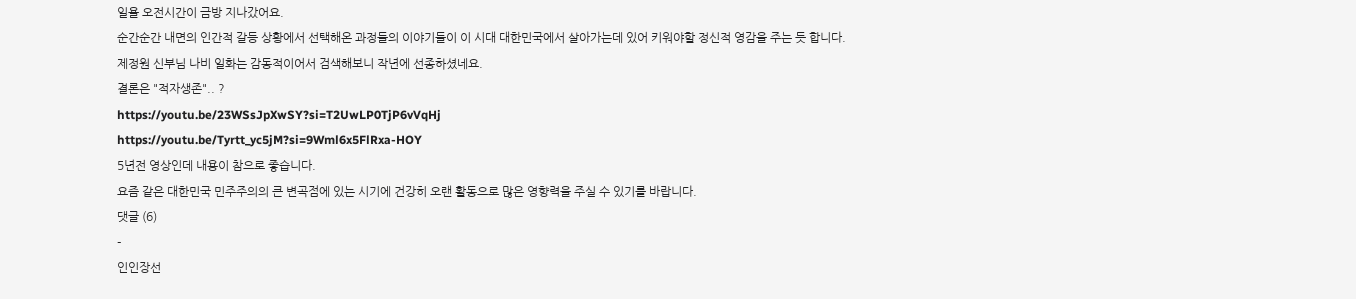일욜 오전시간이 금방 지나갔어요.
순간순간 내면의 인간적 갈등 상황에서 선택해온 과정들의 이야기들이 이 시대 대한민국에서 살아가는데 있어 키워야할 정신적 영감을 주는 듯 합니다.
제정원 신부님 나비 일화는 감동적이어서 검색해보니 작년에 선종하셨네요.
결론은 "적자생존".. ?
https://youtu.be/23WSsJpXwSY?si=T2UwLP0TjP6vVqHj
https://youtu.be/Tyrtt_yc5jM?si=9Wml6x5FlRxa-HOY
5년전 영상인데 내용이 참으로 좋습니다.
요즘 같은 대한민국 민주주의의 큰 변곡점에 있는 시기에 건강히 오랜 활동으로 많은 영향력을 주실 수 있기를 바랍니다.
댓글 (6)
-
인인장선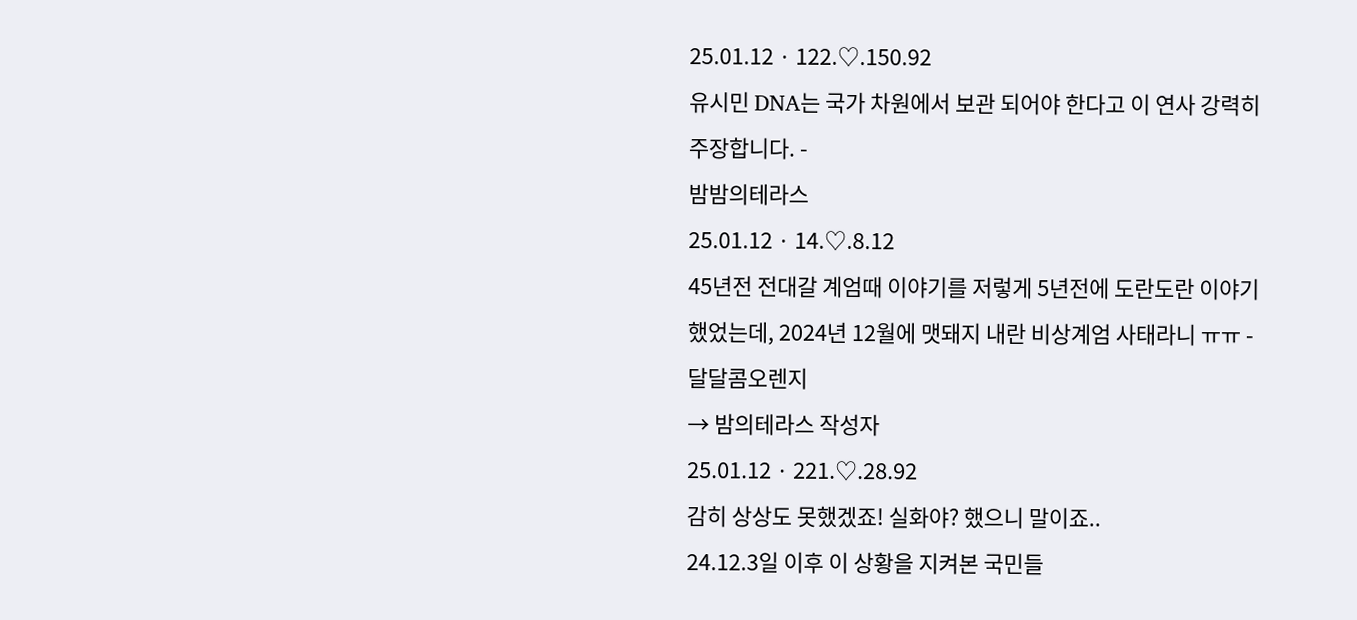25.01.12 · 122.♡.150.92
유시민 DNA는 국가 차원에서 보관 되어야 한다고 이 연사 강력히 주장합니다. -
밤밤의테라스
25.01.12 · 14.♡.8.12
45년전 전대갈 계엄때 이야기를 저렇게 5년전에 도란도란 이야기 했었는데, 2024년 12월에 맷돼지 내란 비상계엄 사태라니 ㅠㅠ -
달달콤오렌지
→ 밤의테라스 작성자
25.01.12 · 221.♡.28.92
감히 상상도 못했겠죠! 실화야? 했으니 말이죠..
24.12.3일 이후 이 상황을 지켜본 국민들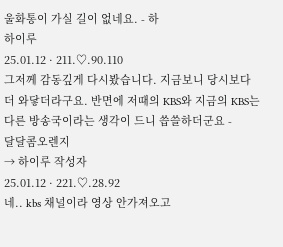울화통이 가실 길이 없네요. - 하
하이루
25.01.12 · 211.♡.90.110
그저께 감동깊게 다시봤습니다. 지금보니 당시보다 더 와닿더라구요. 반면에 저때의 KBS와 지금의 KBS는 다른 방송국이라는 생각이 드니 씁쓸하더군요 -
달달콤오렌지
→ 하이루 작성자
25.01.12 · 221.♡.28.92
네.. kbs 채널이라 영상 안가져오고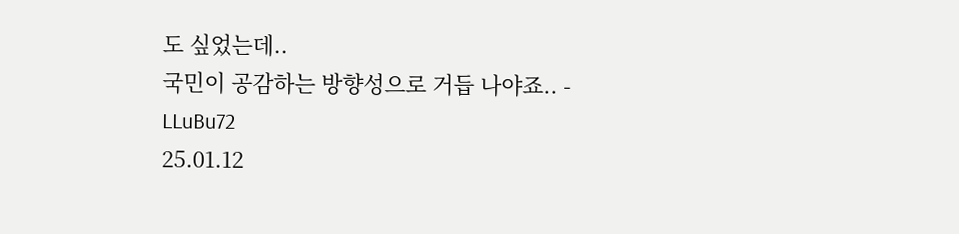도 싶었는데..
국민이 공감하는 방향성으로 거듭 나야죠.. -
LLuBu72
25.01.12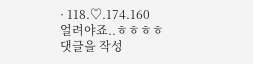· 118.♡.174.160
얼려야죠..ㅎㅎㅎㅎ
댓글을 작성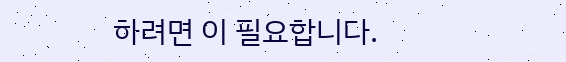하려면 이 필요합니다.